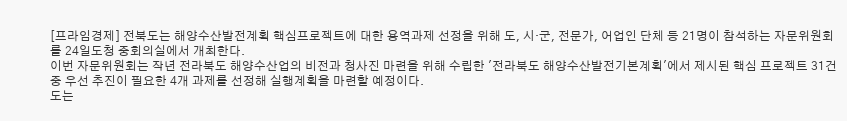[프라임경제] 전북도는 해양수산발전계획 핵심프로젝트에 대한 용역과제 선정을 위해 도, 시·군, 전문가, 어업인 단체 등 21명이 참석하는 자문위원회를 24일도청 중회의실에서 개최한다.
이번 자문위원회는 작년 전라북도 해양수산업의 비전과 청사진 마련을 위해 수립한 '전라북도 해양수산발전기본계획'에서 제시된 핵심 프로젝트 31건 중 우선 추진이 필요한 4개 과제를 선정해 실행계획을 마련할 예정이다.
도는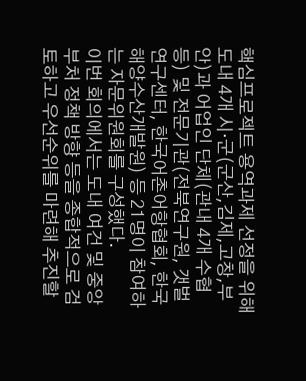핵심프로젝트 용역과제 선정을 위해 도내 4개 시·군(군산,김제,고창,부안)과 어업인 단체(관내 4개 수협 등) 및 전문기관(전북연구원, 갯벌연구센터, 한국어촌어항협회, 한국해양수산개발원) 등 21명이 참여하는 자문위원회를 구성했다.
이번 회의에서는 도내 여건 및 중앙부처 정책 방향 등을 종합적으로 검토하고 우선순위를 마련해 추진할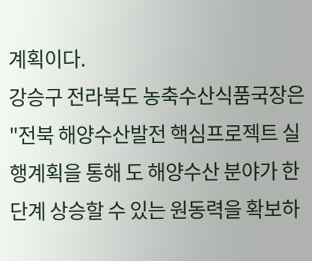계획이다.
강승구 전라북도 농축수산식품국장은 "전북 해양수산발전 핵심프로젝트 실행계획을 통해 도 해양수산 분야가 한 단계 상승할 수 있는 원동력을 확보하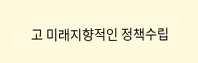고 미래지향적인 정책수립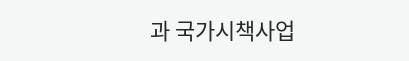과 국가시책사업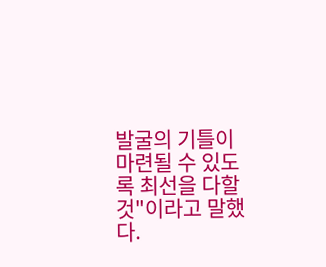발굴의 기틀이 마련될 수 있도록 최선을 다할 것"이라고 말했다.